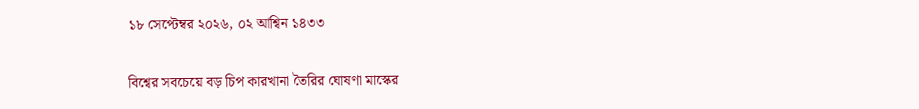১৮ সেপ্টেম্বর ২০২৬, ০২ আশ্বিন ১৪৩৩

বিশ্বের সবচেয়ে বড় চিপ কারখানা তৈরির ঘোষণা মাস্কের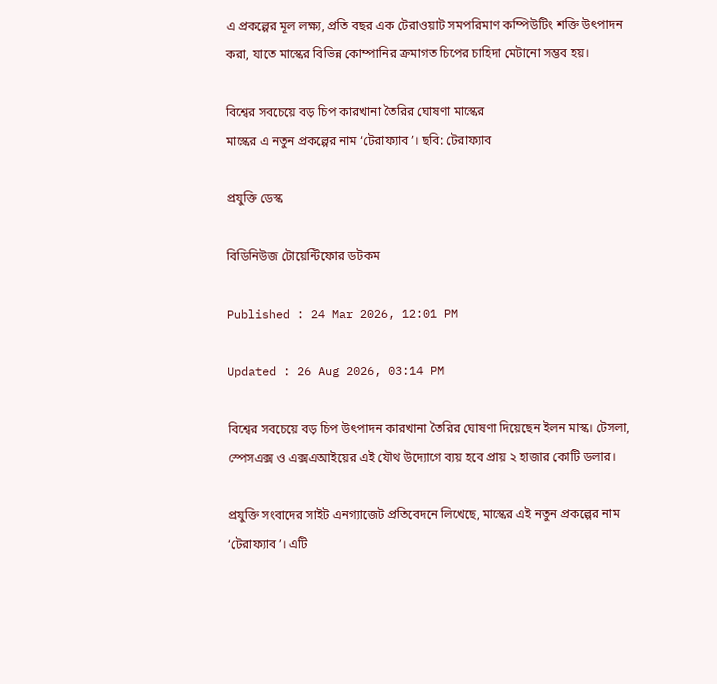এ প্রকল্পের মূল লক্ষ্য, প্রতি বছর এক টেরাওয়াট সমপরিমাণ কম্পিউটিং শক্তি উৎপাদন করা, যাতে মাস্কের বিভিন্ন কোম্পানির ক্রমাগত চিপের চাহিদা মেটানো সম্ভব হয়।

বিশ্বের সবচেয়ে বড় চিপ কারখানা তৈরির ঘোষণা মাস্কের
মাস্কের এ নতুন প্রকল্পের নাম ‘টেরাফ্যাব’। ছবি: টেরাফ্যাব

প্রযুক্তি ডেস্ক

বিডিনিউজ টোয়েন্টিফোর ডটকম

Published : 24 Mar 2026, 12:01 PM

Updated : 26 Aug 2026, 03:14 PM

বিশ্বের সবচেয়ে বড় চিপ উৎপাদন কারখানা তৈরির ঘোষণা দিয়েছেন ইলন মাস্ক। টেসলা, স্পেসএক্স ও এক্সএআইয়ের এই যৌথ উদ্যোগে ব্যয় হবে প্রায় ২ হাজার কোটি ডলার।

প্রযুক্তি সংবাদের সাইট এনগ্যাজেট প্রতিবেদনে লিখেছে, মাস্কের এই নতুন প্রকল্পের নাম ‘টেরাফ্যাব’। এটি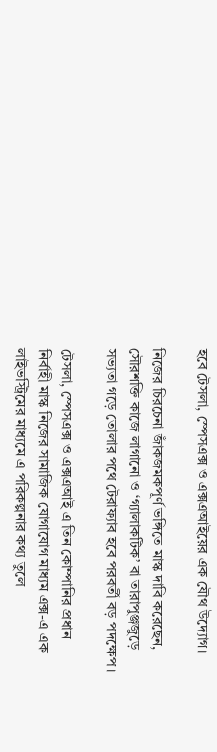হবে টেসলা, স্পেসএক্স ও এক্সএআইয়ের এক যৌথ উদ্যোগ।

নিজের চিরচেনা জাঁকজমকপূর্ণ ভঙ্গিতে মাস্ক দাবি করেছেন, সৌরশক্তি কাজে লাগানো ও ‘গ্যালাকটিক’ বা তারাপুঞ্জজুড়ে সভ্যতা গড়ে তোলার পথে টেরাফ্যাব হবে পরবর্তী বড় পদক্ষেপ।

টেসলা, স্পেসএক্স ও এক্সএআই এ তিন কোম্পানির প্রধান নির্বাহী মাস্ক নিজের সামাজিক যোগাযোগ মাধ্যম এক্স-এ এক লাইভস্ট্রিমের মাধ্যমে এ পরিকল্পনার কথ্য তুলে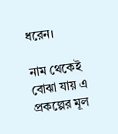ধরেন।

নাম থেকেই বোঝা যায় এ প্রকল্পের মূল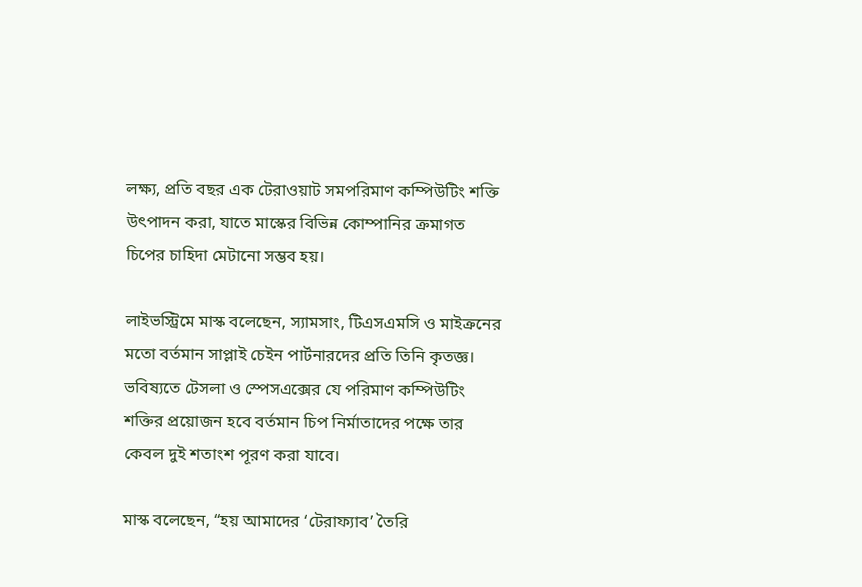লক্ষ্য, প্রতি বছর এক টেরাওয়াট সমপরিমাণ কম্পিউটিং শক্তি উৎপাদন করা, যাতে মাস্কের বিভিন্ন কোম্পানির ক্রমাগত চিপের চাহিদা মেটানো সম্ভব হয়।

লাইভস্ট্রিমে মাস্ক বলেছেন, স্যামসাং, টিএসএমসি ও মাইক্রনের মতো বর্তমান সাপ্লাই চেইন পার্টনারদের প্রতি তিনি কৃতজ্ঞ। ভবিষ্যতে টেসলা ও স্পেসএক্সের যে পরিমাণ কম্পিউটিং শক্তির প্রয়োজন হবে বর্তমান চিপ নির্মাতাদের পক্ষে তার কেবল দুই শতাংশ পূরণ করা যাবে।

মাস্ক বলেছেন, “হয় আমাদের ‘টেরাফ্যাব’ তৈরি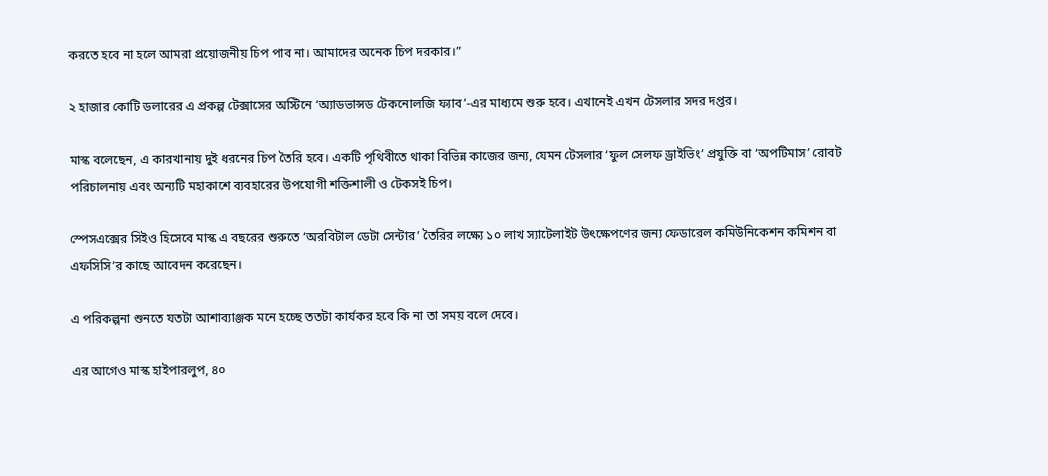করতে হবে না হলে আমরা প্রয়োজনীয় চিপ পাব না। আমাদের অনেক চিপ দরকার।”

২ হাজার কোটি ডলারের এ প্রকল্প টেক্সাসের অস্টিনে ‘অ্যাডভান্সড টেকনোলজি ফ্যাব’-এর মাধ্যমে শুরু হবে। এখানেই এখন টেসলার সদর দপ্তর।

মাস্ক বলেছেন, এ কারখানায় দুই ধরনের চিপ তৈরি হবে। একটি পৃথিবীতে থাকা বিভিন্ন কাজের জন্য, যেমন টেসলার ‘ফুল সেলফ ড্রাইভিং’ প্রযুক্তি বা ‘অপটিমাস’ রোবট পরিচালনায় এবং অন্যটি মহাকাশে ব্যবহারের উপযোগী শক্তিশালী ও টেকসই চিপ।

স্পেসএক্সের সিইও হিসেবে মাস্ক এ বছরের শুরুতে ‘অরবিটাল ডেটা সেন্টার’ তৈরির লক্ষ্যে ১০ লাখ স্যাটেলাইট উৎক্ষেপণের জন্য ফেডারেল কমিউনিকেশন কমিশন বা এফসিসি’র কাছে আবেদন করেছেন।

এ পরিকল্পনা শুনতে যতটা আশাব্যাঞ্জক মনে হচ্ছে ততটা কার্যকর হবে কি না তা সময় বলে দেবে।

এর আগেও মাস্ক হাইপারলুপ, ৪০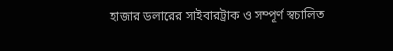হাজার ডলারের সাইবারট্রাক ও সম্পূর্ণ স্বচালিত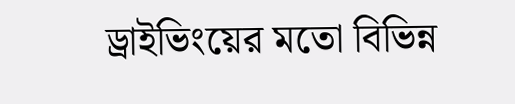ড্রাইভিংয়ের মতো বিভিন্ন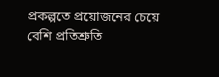প্রকল্পতে প্রয়োজনের চেয়ে বেশি প্রতিশ্রুতি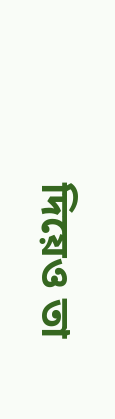দিয়েও তা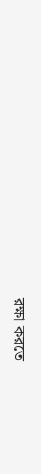রক্ষা করতে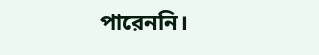পারেননি।